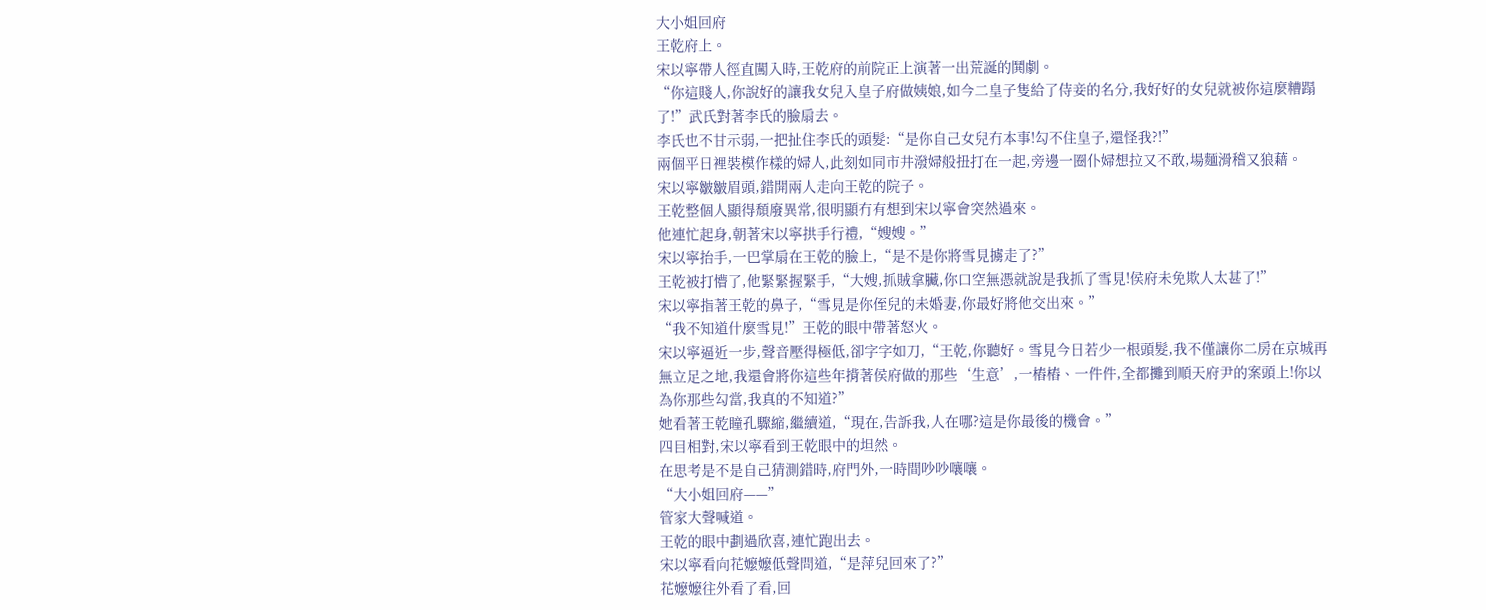大小姐回府
王乾府上。
宋以寧帶人徑直闖入時,王乾府的前院正上演著一出荒誕的鬨劇。
“你這賤人,你說好的讓我女兒入皇子府做姨娘,如今二皇子隻給了侍妾的名分,我好好的女兒就被你這麼糟蹋了!”武氏對著李氏的臉扇去。
李氏也不甘示弱,一把扯住李氏的頭髮:“是你自己女兒冇本事!勾不住皇子,還怪我?!”
兩個平日裡裝模作樣的婦人,此刻如同市井潑婦般扭打在一起,旁邊一圈仆婦想拉又不敢,場麵滑稽又狼藉。
宋以寧皺皺眉頭,錯開兩人走向王乾的院子。
王乾整個人顯得頹廢異常,很明顯冇有想到宋以寧會突然過來。
他連忙起身,朝著宋以寧拱手行禮,“嫂嫂。”
宋以寧抬手,一巴掌扇在王乾的臉上,“是不是你將雪見擄走了?”
王乾被打懵了,他緊緊握緊手,“大嫂,抓賊拿臟,你口空無憑就說是我抓了雪見!侯府未免欺人太甚了!”
宋以寧指著王乾的鼻子,“雪見是你侄兒的未婚妻,你最好將他交出來。”
“我不知道什麼雪見!”王乾的眼中帶著怒火。
宋以寧逼近一步,聲音壓得極低,卻字字如刀,“王乾,你聽好。雪見今日若少一根頭髮,我不僅讓你二房在京城再無立足之地,我還會將你這些年揹著侯府做的那些‘生意’,一樁樁、一件件,全都攤到順天府尹的案頭上!你以為你那些勾當,我真的不知道?”
她看著王乾瞳孔驟縮,繼續道,“現在,告訴我,人在哪?這是你最後的機會。”
四目相對,宋以寧看到王乾眼中的坦然。
在思考是不是自己猜測錯時,府門外,一時間吵吵嚷嚷。
“大小姐回府——”
管家大聲喊道。
王乾的眼中劃過欣喜,連忙跑出去。
宋以寧看向花嬤嬤低聲問道,“是萍兒回來了?”
花嬤嬤往外看了看,回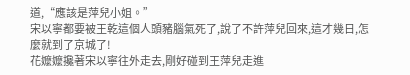道,“應該是萍兒小姐。”
宋以寧都要被王乾這個人頭豬腦氣死了,說了不許萍兒回來,這才幾日,怎麼就到了京城了!
花嬤嬤攙著宋以寧往外走去,剛好碰到王萍兒走進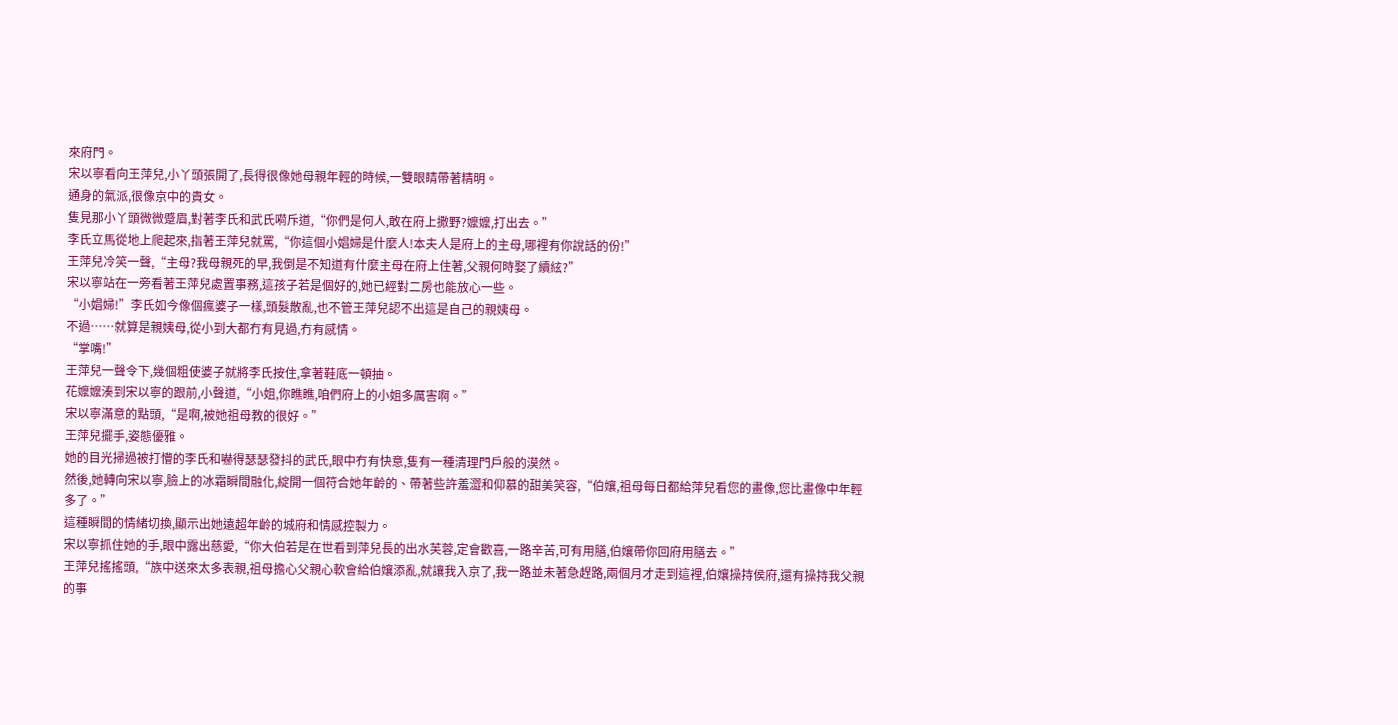來府門。
宋以寧看向王萍兒,小丫頭張開了,長得很像她母親年輕的時候,一雙眼睛帶著精明。
通身的氣派,很像京中的貴女。
隻見那小丫頭微微蹙眉,對著李氏和武氏嗬斥道,“你們是何人,敢在府上撒野?嬤嬤,打出去。”
李氏立馬從地上爬起來,指著王萍兒就罵,“你這個小娼婦是什麼人!本夫人是府上的主母,哪裡有你說話的份!”
王萍兒冷笑一聲,“主母?我母親死的早,我倒是不知道有什麼主母在府上住著,父親何時娶了續絃?”
宋以寧站在一旁看著王萍兒處置事務,這孩子若是個好的,她已經對二房也能放心一些。
“小娼婦!”李氏如今像個瘋婆子一樣,頭髮散亂,也不管王萍兒認不出這是自己的親姨母。
不過……就算是親姨母,從小到大都冇有見過,冇有感情。
“掌嘴!”
王萍兒一聲令下,幾個粗使婆子就將李氏按住,拿著鞋底一頓抽。
花嬤嬤湊到宋以寧的跟前,小聲道,“小姐,你瞧瞧,咱們府上的小姐多厲害啊。”
宋以寧滿意的點頭,“是啊,被她祖母教的很好。”
王萍兒擺手,姿態優雅。
她的目光掃過被打懵的李氏和嚇得瑟瑟發抖的武氏,眼中冇有快意,隻有一種清理門戶般的漠然。
然後,她轉向宋以寧,臉上的冰霜瞬間融化,綻開一個符合她年齡的、帶著些許羞澀和仰慕的甜美笑容,“伯孃,祖母每日都給萍兒看您的畫像,您比畫像中年輕多了。”
這種瞬間的情緒切換,顯示出她遠超年齡的城府和情感控製力。
宋以寧抓住她的手,眼中露出慈愛,“你大伯若是在世看到萍兒長的出水芙蓉,定會歡喜,一路辛苦,可有用膳,伯孃帶你回府用膳去。”
王萍兒搖搖頭,“族中送來太多表親,祖母擔心父親心軟會給伯孃添亂,就讓我入京了,我一路並未著急趕路,兩個月才走到這裡,伯孃操持侯府,還有操持我父親的事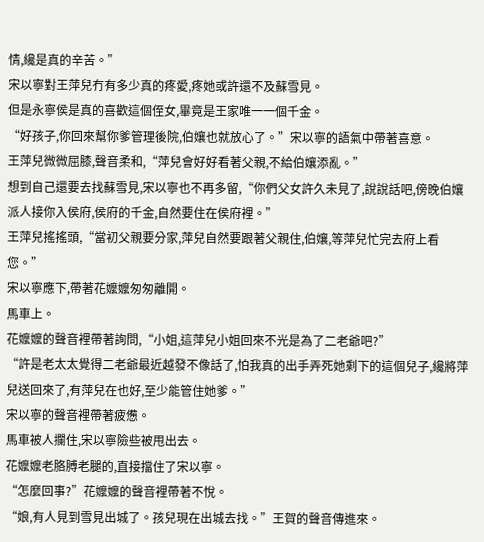情,纔是真的辛苦。”
宋以寧對王萍兒冇有多少真的疼愛,疼她或許還不及蘇雪見。
但是永寧侯是真的喜歡這個侄女,畢竟是王家唯一一個千金。
“好孩子,你回來幫你爹管理後院,伯孃也就放心了。”宋以寧的語氣中帶著喜意。
王萍兒微微屈膝,聲音柔和,“萍兒會好好看著父親,不給伯孃添亂。”
想到自己還要去找蘇雪見,宋以寧也不再多留,“你們父女許久未見了,說說話吧,傍晚伯孃派人接你入侯府,侯府的千金,自然要住在侯府裡。”
王萍兒搖搖頭,“當初父親要分家,萍兒自然要跟著父親住,伯孃,等萍兒忙完去府上看您。”
宋以寧應下,帶著花嬤嬤匆匆離開。
馬車上。
花嬤嬤的聲音裡帶著詢問,“小姐,這萍兒小姐回來不光是為了二老爺吧?”
“許是老太太覺得二老爺最近越發不像話了,怕我真的出手弄死她剩下的這個兒子,纔將萍兒送回來了,有萍兒在也好,至少能管住她爹。”
宋以寧的聲音裡帶著疲憊。
馬車被人攔住,宋以寧險些被甩出去。
花嬤嬤老胳膊老腿的,直接擋住了宋以寧。
“怎麼回事?”花嬤嬤的聲音裡帶著不悅。
“娘,有人見到雪見出城了。孩兒現在出城去找。”王賀的聲音傳進來。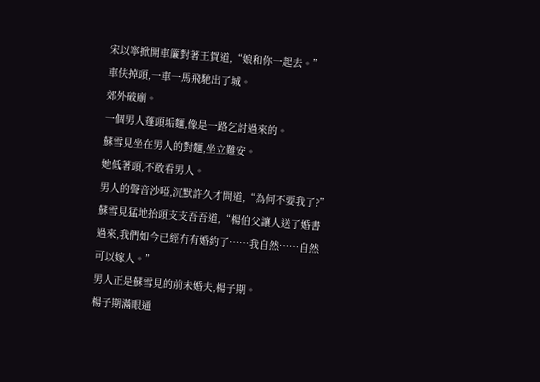宋以寧掀開車簾對著王賀道,“娘和你一起去。”
車伕掉頭,一車一馬飛馳出了城。
郊外破廟。
一個男人蓬頭垢麵,像是一路乞討過來的。
蘇雪見坐在男人的對麵,坐立難安。
她低著頭,不敢看男人。
男人的聲音沙啞,沉默許久才問道,“為何不要我了?”
蘇雪見猛地抬頭支支吾吾道,“楊伯父讓人送了婚書過來,我們如今已經冇有婚約了……我自然……自然可以嫁人。”
男人正是蘇雪見的前未婚夫,楊子期。
楊子期滿眼通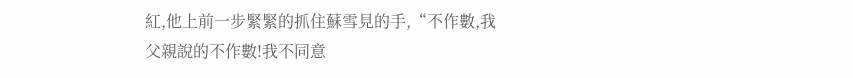紅,他上前一步緊緊的抓住蘇雪見的手,“不作數,我父親說的不作數!我不同意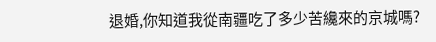退婚,你知道我從南疆吃了多少苦纔來的京城嗎?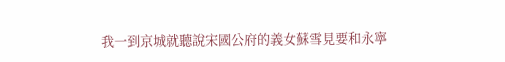我一到京城就聽說宋國公府的義女蘇雪見要和永寧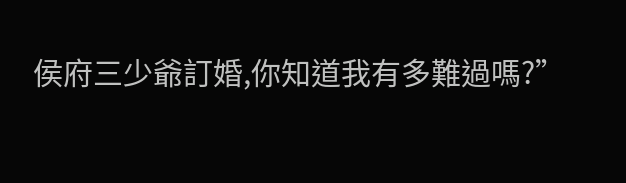侯府三少爺訂婚,你知道我有多難過嗎?”